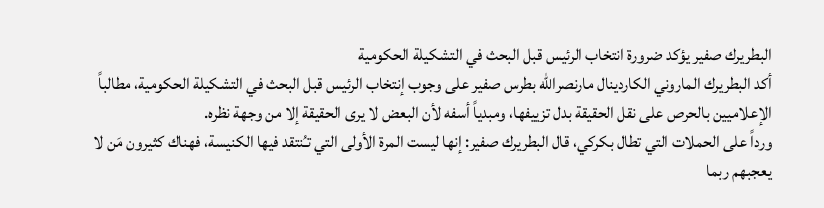البطريرك صفير يؤكد ضرورة انتخاب الرئيس قبل البحث في التشكيلة الحكومية
أكد البطريرك الماروني الكاردينال مارنصرالله بطرس صفير على وجوب إنتخاب الرئيس قبل البحث في التشكيلة الحكومية، مطالباً الإعلاميين بالحرص على نقل الحقيقة بدل تزييفها، ومبدياً أسفه لأن البعض لا يرى الحقيقة إلا من وجهة نظره.
ورداً على الحملات التي تطال بكركي، قال البطريرك صفير: إنها ليست المرة الأولى التي تـُنتقد فيها الكنيسة، فهناك كثيرون مَن لا يعجبهم ربما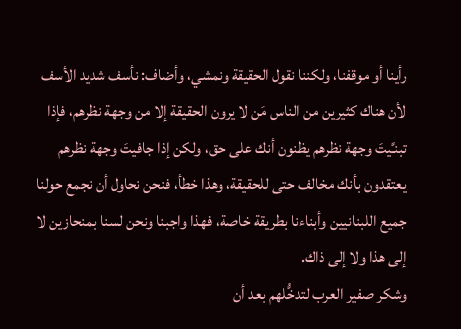رأينا أو موقفنا، ولكننا نقول الحقيقة ونمشي، وأضاف: نأسف شديد الأسف لأن هناك كثيرين من الناس مَن لا يرون الحقيقة إلا من وجهة نظرهم، فإذا تبنـَّيتَ وجهة نظرهم يظنون أنك على حق، ولكن إذا جافيتَ وجهة نظرهم يعتقدون بأنك مخالف حتى للحقيقة، وهذا خطأ، فنحن نحاول أن نجمع حولنا جميع اللبنانيين وأبناءنا بطريقة خاصة، فهذا واجبنا ونحن لسنا بمنحازين لا إلى هذا ولا إلى ذاك.
وشكر صفير العرب لتدخُّلهم بعد أن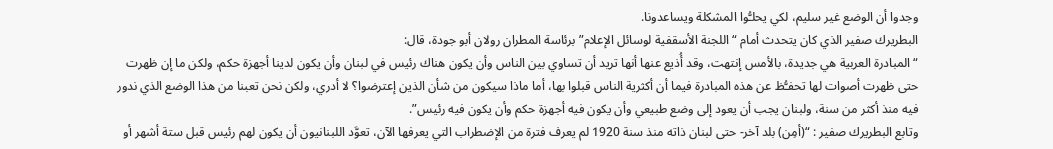وجدوا أن الوضع غير سليم، لكي يحلـُّوا المشكلة ويساعدونا.
البطريرك صفير الذي كان يتحدث أمام “اللجنة الأسقفية لوسائل الإعلام” برئاسة المطران رولان أبو جودة، قال:
“المبادرة العربية هي جديدة، بالأمس إنتهت، وقد أُذيع عنها أنها تريد أن تساوي بين الناس وأن يكون هناك رئيس في لبنان وأن يكون لدينا أجهزة حكم، ولكن ما إن ظهرت حتى ظهرت أصوات لها تحفـُّظ عن هذه المبادرة فيما أن أكثرية الناس قبلوا بها، أما ماذا سيكون من شأن الذين إعترضوا؟ لا أدري، ولكن نحن تعبنا من هذا الوضع الذي ندور فيه منذ أكثر من سنة، ولبنان يجب أن يعود إلى وضع طبيعي وأن يكون فيه أجهزة حكم وأن يكون فيه رئيس”.
وتابع البطريرك صفير : “(أمِن) بلد آخر- حتى لبنان ذاته منذ سنة 1920 لم يعرف فترة من الإضطراب التي يعرفها الآن، تعوَّد اللبنانيون أن يكون لهم رئيس قبل ستة أشهر أو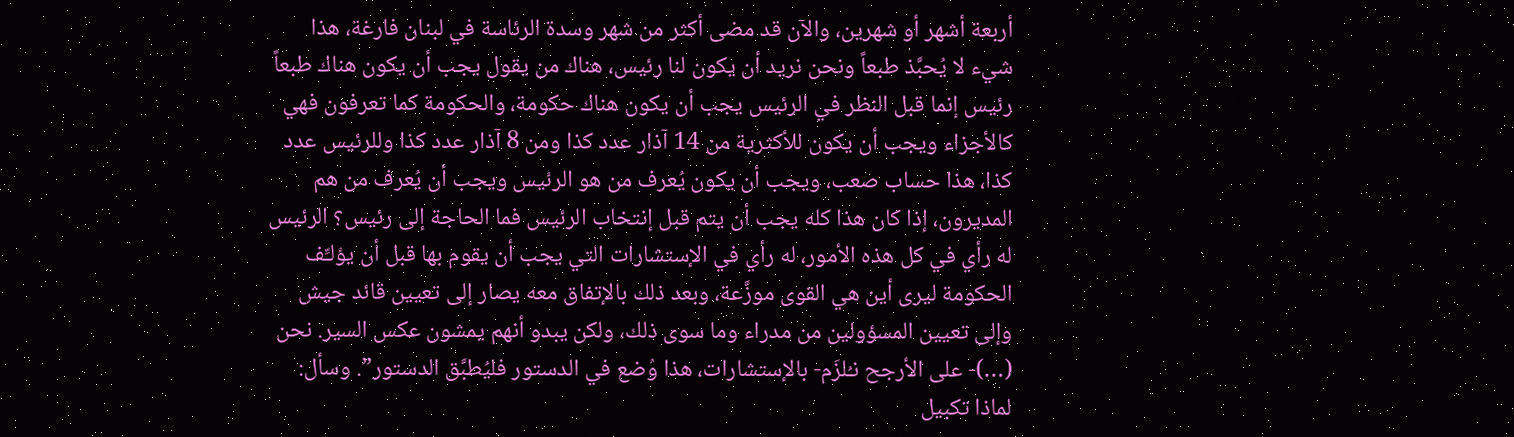أربعة أشهر أو شهرين، والآن قد مضى أكثر من شهر وسدة الرئاسة في لبنان فارغة، هذا شيء لا يُحبَّذ طبعاً ونحن نريد أن يكون لنا رئيس، هناك من يقول يجب أن يكون هناك طبعاً رئيس إنما قبل النظر في الرئيس يجب أن يكون هناك حكومة، والحكومة كما تعرفون فهي كالأجزاء ويجب أن يكون للأكثرية من 14 آذار عدد كذا ومن 8 آذار عدد كذا وللرئيس عدد كذا، هذا حساب صعب، ويجب أن يكون يُعرف من هو الرئيس ويجب أن يُعرف من هم المديرون، إذا كان هذا كله يجب أن يتم قبل إنتخاب الرئيس فما الحاجة إلى رئيس؟ الرئيس له رأي في كل هذه الأمور، له رأي في الإستشارات التي يجب أن يقوم بها قبل أن يؤلـِّف الحكومة ليرى أين هي القوى موزَّعة، وبعد ذلك بالإتفاق معه يصار إلى تعيين قائد جيش وإلى تعيين المسؤولين من مدراء وما سوى ذلك، ولكن يبدو أنهم يمشون عكس السير. نحن (…)- على الأرجح نـُلزَم- بالإستشارات، هذا وُضع في الدستور فليُطبَّق الدستور”. وسأل: لماذا تكبيل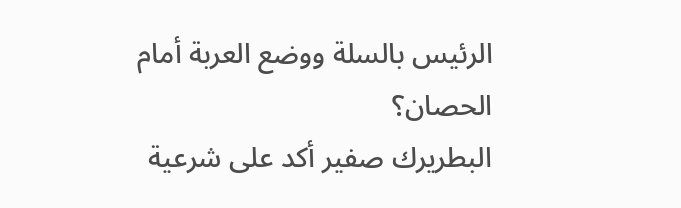الرئيس بالسلة ووضع العربة أمام الحصان؟
البطريرك صفير أكد على شرعية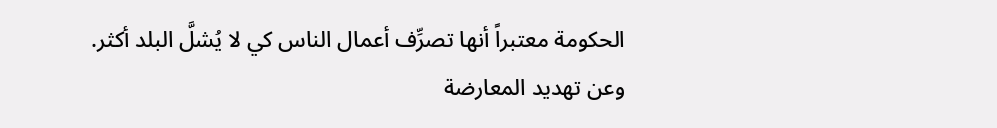الحكومة معتبراً أنها تصرِّف أعمال الناس كي لا يُشلَّ البلد أكثر.
وعن تهديد المعارضة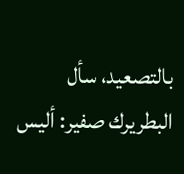بالتصعيد، سأل البطريرك صفير: أليس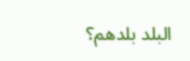البلد بلدهم؟